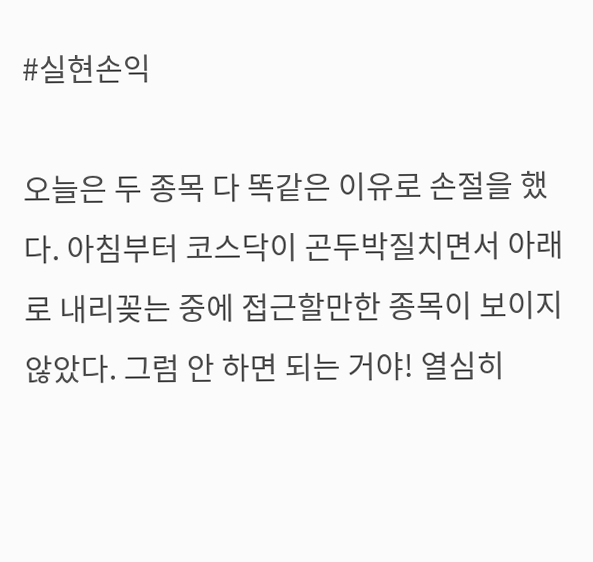#실현손익

오늘은 두 종목 다 똑같은 이유로 손절을 했다. 아침부터 코스닥이 곤두박질치면서 아래로 내리꽂는 중에 접근할만한 종목이 보이지 않았다. 그럼 안 하면 되는 거야! 열심히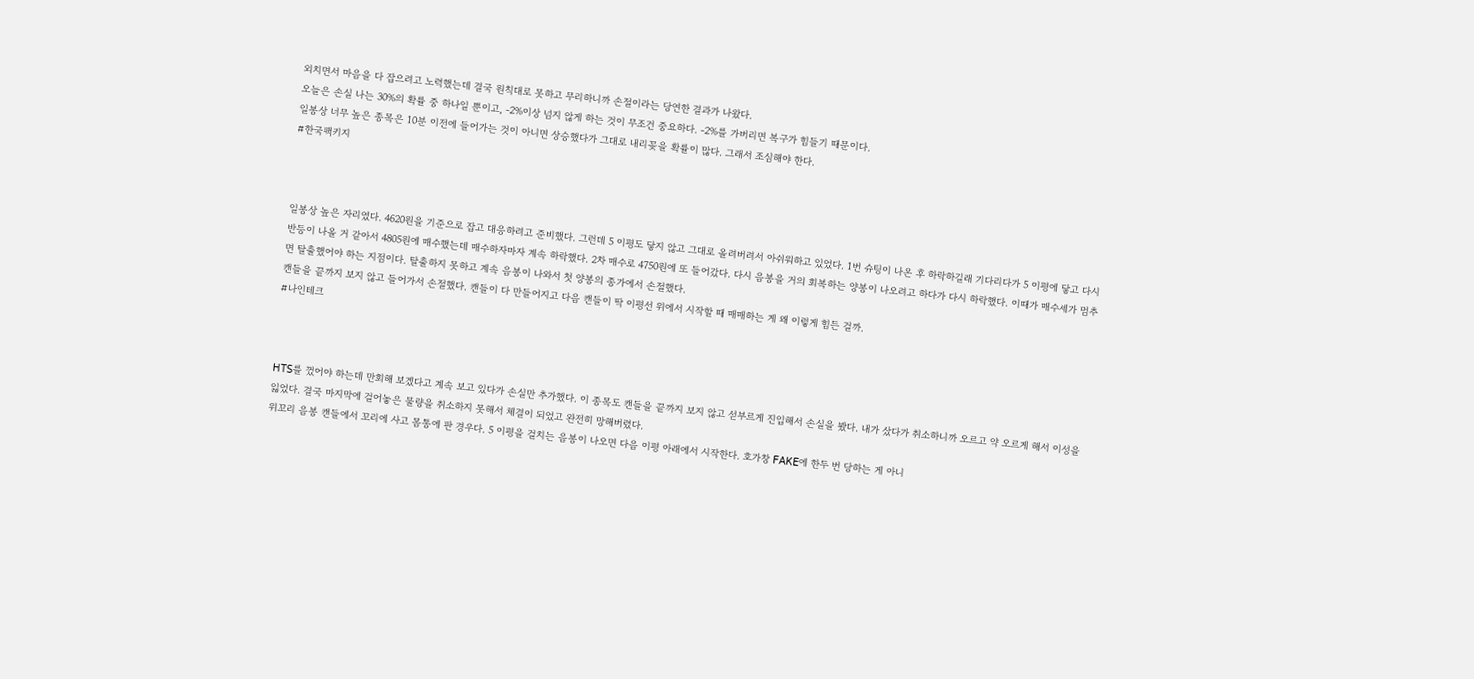외치면서 마음을 다 잡으려고 노력했는데 결국 원칙대로 못하고 무리하니까 손절이라는 당연한 결과가 나왔다.
오늘은 손실 나는 30%의 확률 중 하나일 뿐이고, -2%이상 넘지 않게 하는 것이 무조건 중요하다. -2%를 가버리면 복구가 힘들기 때문이다.
일봉상 너무 높은 종목은 10분 이전에 들어가는 것이 아니면 상승했다가 그대로 내리꽂을 확률이 많다. 그래서 조심해야 한다.
#한국팩키지



일봉상 높은 자리였다. 4620원을 기준으로 잡고 대응하려고 준비했다. 그런데 5 이평도 닿지 않고 그대로 올려버려서 아쉬워하고 있었다. 1번 슈팅이 나온 후 하락하길래 기다리다가 5 이평에 닿고 다시 반등이 나올 거 같아서 4805원에 매수했는데 매수하자마자 계속 하락했다. 2차 매수로 4750원에 또 들어갔다. 다시 음봉을 거의 회복하는 양봉이 나오려고 하다가 다시 하락했다. 이때가 매수세가 멈추면 탈출했어야 하는 지점이다. 탈출하지 못하고 계속 음봉이 나와서 첫 양봉의 종가에서 손절했다.
캔들을 끝까지 보지 않고 들어가서 손절했다. 캔들이 다 만들어지고 다음 캔들이 딱 이평선 위에서 시작할 때 매매하는 게 왜 이렇게 힘든 걸까.
#나인테크



HTS를 껐어야 하는데 만회해 보겠다고 계속 보고 있다가 손실만 추가했다. 이 종목도 캔들을 끝까지 보지 않고 섣부르게 진입해서 손실을 봤다. 내가 샀다가 취소하니까 오르고 약 오르게 해서 이성을 잃었다. 결국 마지막에 걸어놓은 물량을 취소하지 못해서 체결이 되었고 완전히 망해버렸다.
위꼬리 음봉 캔들에서 꼬리에 사고 몸통에 판 경우다. 5 이평을 걸치는 음봉이 나오면 다음 이평 아래에서 시작한다. 호가창 FAKE에 한두 번 당하는 게 아니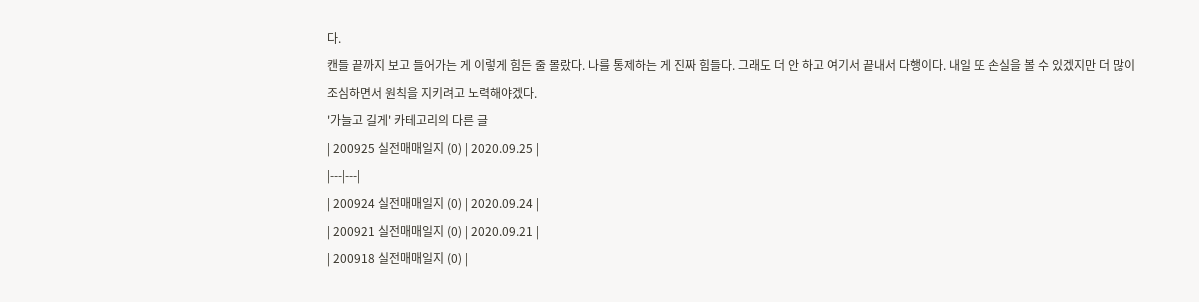다.
캔들 끝까지 보고 들어가는 게 이렇게 힘든 줄 몰랐다. 나를 통제하는 게 진짜 힘들다. 그래도 더 안 하고 여기서 끝내서 다행이다. 내일 또 손실을 볼 수 있겠지만 더 많이 조심하면서 원칙을 지키려고 노력해야겠다.
'가늘고 길게' 카테고리의 다른 글
| 200925 실전매매일지 (0) | 2020.09.25 |
|---|---|
| 200924 실전매매일지 (0) | 2020.09.24 |
| 200921 실전매매일지 (0) | 2020.09.21 |
| 200918 실전매매일지 (0) |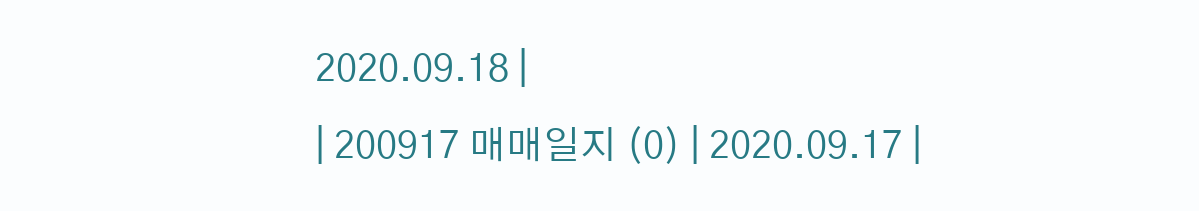2020.09.18 |
| 200917 매매일지 (0) | 2020.09.17 |